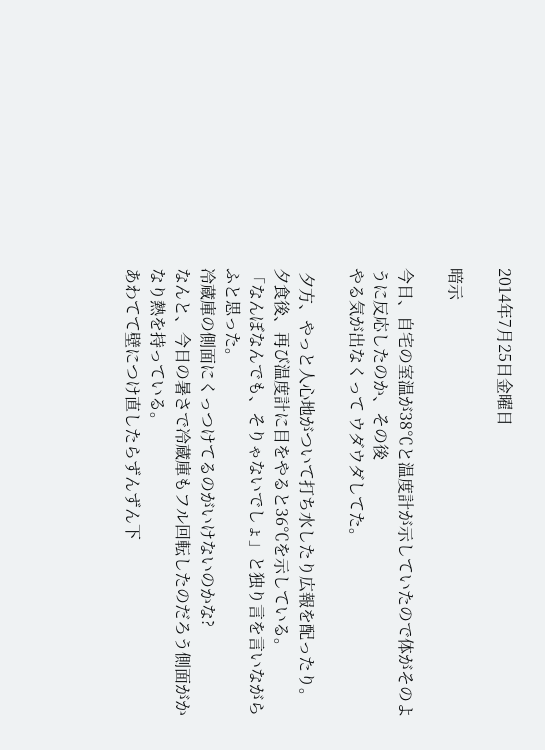2014年7月25日金曜日

暗示

今日、自宅の室温が38℃と温度計が示していたので体がそのように反応したのか、その後
やる気が出なくって ウダウダしてた。

 夕方、やっと人心地がついて打ち水したり広報を配ったり。
夕食後、再び温度計に目をやると36℃を示している。
「なんぼなんでも、そりゃないでしょ」と独り言を言いながらふと思った。
冷蔵庫の側面にくっつけてるのがいけないのかな?
なんと、今日の暑さで冷蔵庫もフル回転したのだろう側面がかなり熱を持っている。
あわてて壁につけ直したらずんずん下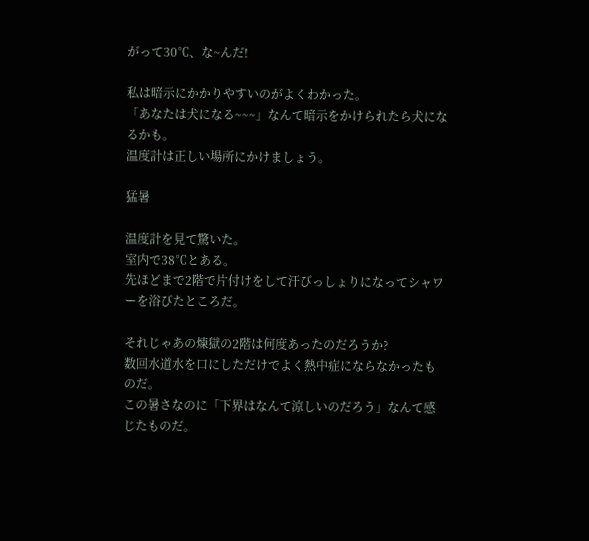がって30℃、な~んだ!

私は暗示にかかりやすいのがよくわかった。
「あなたは犬になる~~~」なんて暗示をかけられたら犬になるかも。
温度計は正しい場所にかけましょう。

猛暑

温度計を見て驚いた。
室内で38℃とある。
先ほどまで2階で片付けをして汗びっしょりになってシャワーを浴びたところだ。

それじゃあの煉獄の2階は何度あったのだろうか?
数回水道水を口にしただけでよく熱中症にならなかったものだ。
この暑さなのに「下界はなんて涼しいのだろう」なんて感じたものだ。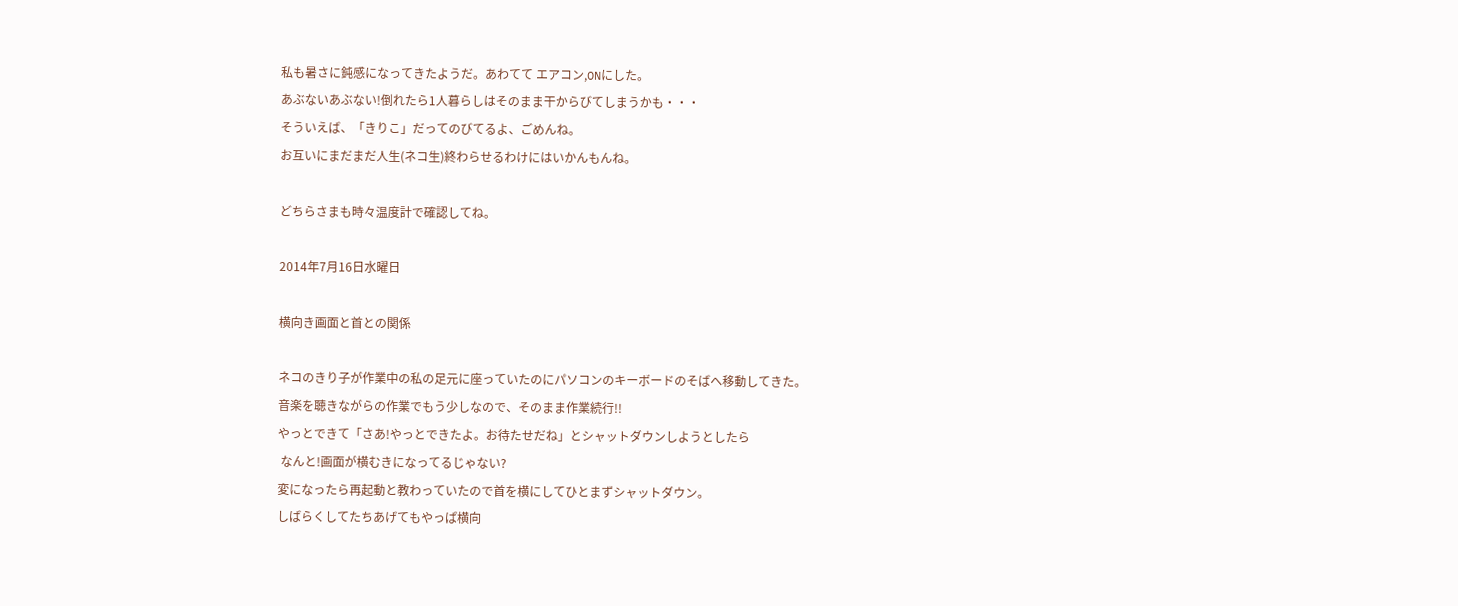私も暑さに鈍感になってきたようだ。あわてて エアコン,ONにした。
あぶないあぶない!倒れたら1人暮らしはそのまま干からびてしまうかも・・・
そういえば、「きりこ」だってのびてるよ、ごめんね。
お互いにまだまだ人生(ネコ生)終わらせるわけにはいかんもんね。

どちらさまも時々温度計で確認してね。

2014年7月16日水曜日

横向き画面と首との関係

ネコのきり子が作業中の私の足元に座っていたのにパソコンのキーボードのそばへ移動してきた。
音楽を聴きながらの作業でもう少しなので、そのまま作業続行!!
やっとできて「さあ!やっとできたよ。お待たせだね」とシャットダウンしようとしたら
 なんと!画面が横むきになってるじゃない?
変になったら再起動と教わっていたので首を横にしてひとまずシャットダウン。
しばらくしてたちあげてもやっぱ横向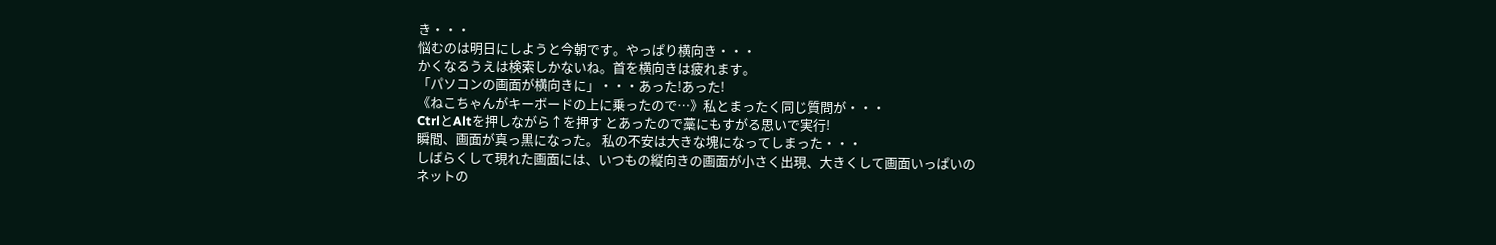き・・・
悩むのは明日にしようと今朝です。やっぱり横向き・・・
かくなるうえは検索しかないね。首を横向きは疲れます。
「パソコンの画面が横向きに」・・・あった!あった!
《ねこちゃんがキーボードの上に乗ったので…》私とまったく同じ質問が・・・
CtrlとAltを押しながら↑を押す とあったので藁にもすがる思いで実行!
瞬間、画面が真っ黒になった。 私の不安は大きな塊になってしまった・・・
しばらくして現れた画面には、いつもの縦向きの画面が小さく出現、大きくして画面いっぱいの
ネットの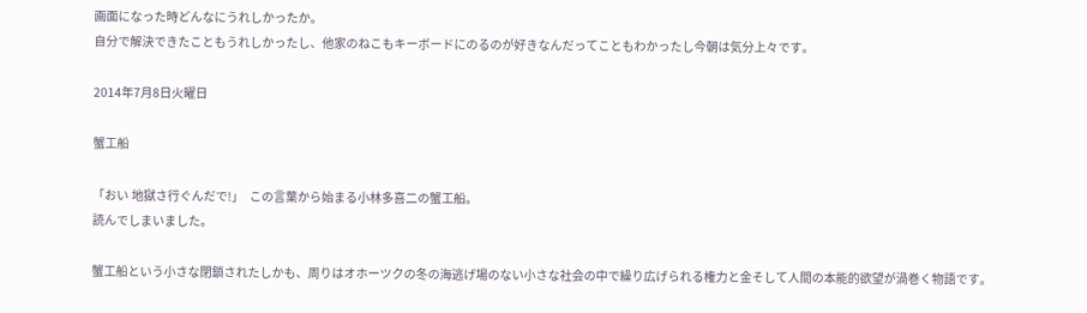画面になった時どんなにうれしかったか。
自分で解決できたこともうれしかったし、他家のねこもキーボードにのるのが好きなんだってこともわかったし今朝は気分上々です。

2014年7月8日火曜日

蟹工船

「おい 地獄さ行ぐんだで!」  この言葉から始まる小林多喜二の蟹工船。
読んでしまいました。

蟹工船という小さな閉鎖されたしかも、周りはオホーツクの冬の海逃げ場のない小さな社会の中で繰り広げられる権力と金そして人間の本能的欲望が渦巻く物語です。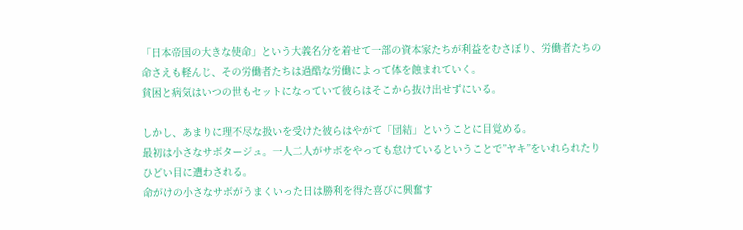「日本帝国の大きな使命」という大義名分を着せて一部の資本家たちが利益をむさぼり、労働者たちの命さえも軽んじ、その労働者たちは過酷な労働によって体を蝕まれていく。
貧困と病気はいつの世もセットになっていて彼らはそこから抜け出せずにいる。

しかし、あまりに理不尽な扱いを受けた彼らはやがて「団結」ということに目覚める。
最初は小さなサボタージュ。一人二人がサボをやっても怠けているということで”ヤキ”をいれられたりひどい目に遭わされる。
命がけの小さなサボがうまくいった日は勝利を得た喜びに興奮す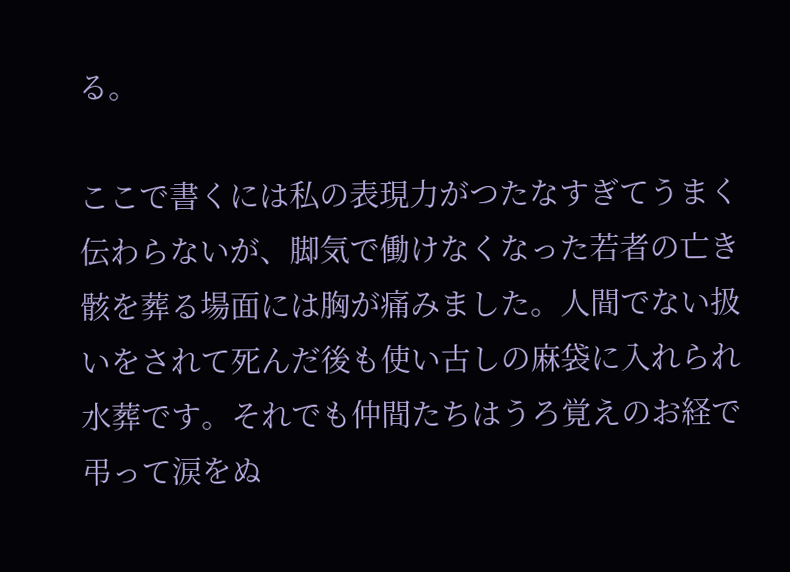る。

ここで書くには私の表現力がつたなすぎてうまく伝わらないが、脚気で働けなくなった若者の亡き骸を葬る場面には胸が痛みました。人間でない扱いをされて死んだ後も使い古しの麻袋に入れられ
水葬です。それでも仲間たちはうろ覚えのお経で弔って涙をぬ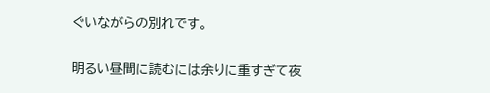ぐいながらの別れです。

明るい昼間に読むには余りに重すぎて夜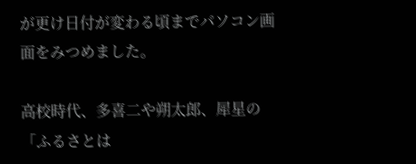が更け日付が変わる頃までパソコン画面をみつめました。

高校時代、多喜二や朔太郎、犀星の「ふるさとは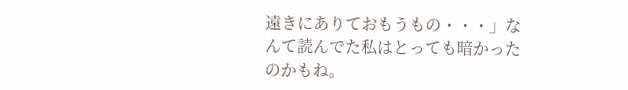遠きにありておもうもの・・・」なんて読んでた私はとっても暗かったのかもね。